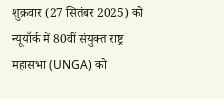शुक्रवार (27 सितंबर 2025) को न्यूयॉर्क में 80वीं संयुक्त राष्ट्र महासभा (UNGA) को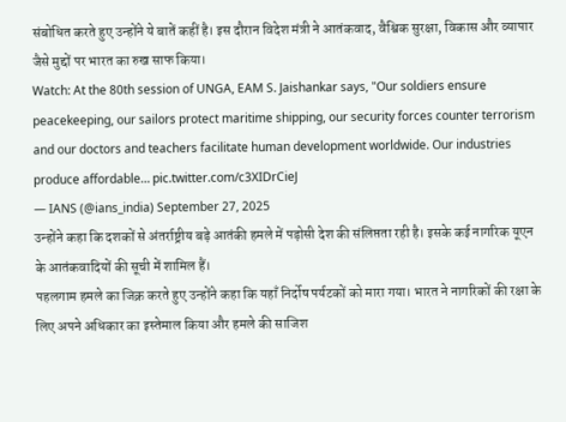संबोधित करते हुए उन्होंने ये बातें कहीं है। इस दौरान विदेश मंत्री ने आतंकवाद, वैश्विक सुरक्षा, विकास और व्यापार जैसे मुद्दों पर भारत का रुख साफ किया।
Watch: At the 80th session of UNGA, EAM S. Jaishankar says, "Our soldiers ensure peacekeeping, our sailors protect maritime shipping, our security forces counter terrorism and our doctors and teachers facilitate human development worldwide. Our industries produce affordable… pic.twitter.com/c3XIDrCieJ
— IANS (@ians_india) September 27, 2025
उन्होंने कहा कि दशकों से अंतर्राष्ट्रीय बड़े आतंकी हमले में पड़ोसी देश की संलिप्तता रही है। इसके कई नागरिक यूएन के आतंकवादियों की सूची में शामिल हैं।
पहलगाम हमले का जिक्र करते हुए उन्होंने कहा कि यहाँ निर्दोष पर्यटकों को मारा गया। भारत ने नागरिकों की रक्षा के लिए अपने अधिकार का इस्तेमाल किया और हमले की साजिश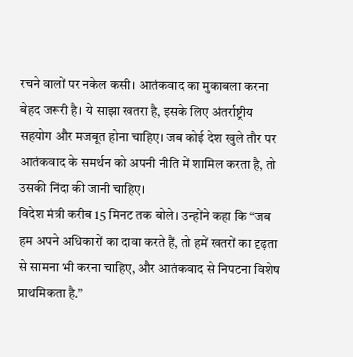रचने वालों पर नकेल कसी। आतंकवाद का मुकाबला करना बेहद जरूरी है। ये साझा खतरा है, इसके लिए अंतर्राष्ट्रीय सहयोग और मजबूत होना चाहिए। जब कोई देश खुले तौर पर आतंकवाद के समर्थन को अपनी नीति में शामिल करता है, तो उसकी निंदा की जानी चाहिए।
विदेश मंत्री करीब 15 मिनट तक बोले। उन्होंने कहा कि “जब हम अपने अधिकारों का दावा करते हैं, तो हमें खतरों का दृढ़ता से सामना भी करना चाहिए, और आतंकवाद से निपटना विशेष प्राथमिकता है.”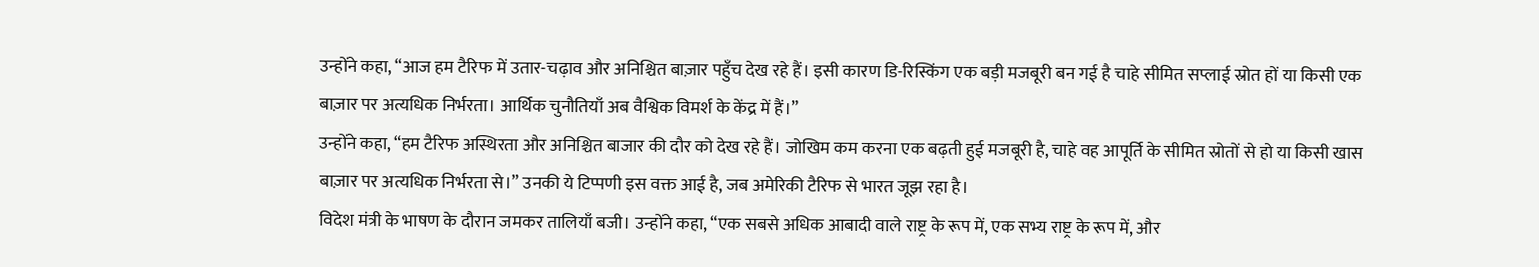उन्होंने कहा, “आज हम टैरिफ में उतार-चढ़ाव और अनिश्चित बाज़ार पहुँच देख रहे हैं। इसी कारण डि-रिस्किंग एक बड़ी मजबूरी बन गई है चाहे सीमित सप्लाई स्रोत हों या किसी एक बाज़ार पर अत्यधिक निर्भरता। आर्थिक चुनौतियाँ अब वैश्विक विमर्श के केंद्र में हैं।”
उन्होंने कहा, “हम टैरिफ अस्थिरता और अनिश्चित बाजार की दौर को देख रहे हैं। जोखिम कम करना एक बढ़ती हुई मजबूरी है, चाहे वह आपूर्ति के सीमित स्रोतों से हो या किसी खास बाज़ार पर अत्यधिक निर्भरता से।” उनकी ये टिप्पणी इस वक्त आई है, जब अमेरिकी टैरिफ से भारत जूझ रहा है।
विदेश मंत्री के भाषण के दौरान जमकर तालियाँ बजी। उन्होंने कहा, “एक सबसे अधिक आबादी वाले राष्ट्र के रूप में, एक सभ्य राष्ट्र के रूप में, और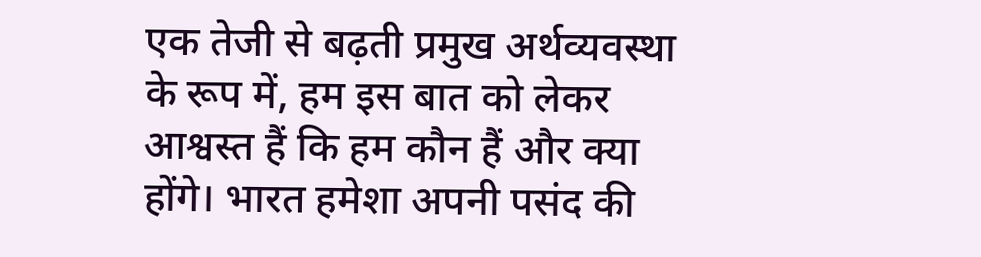एक तेजी से बढ़ती प्रमुख अर्थव्यवस्था के रूप में, हम इस बात को लेकर आश्वस्त हैं कि हम कौन हैं और क्या होंगे। भारत हमेशा अपनी पसंद की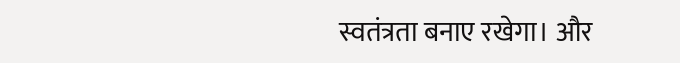स्वतंत्रता बनाए रखेगा। और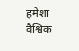हमेशा वैश्विक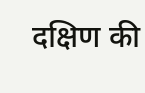दक्षिण की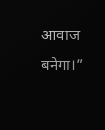आवाज बनेगा।”